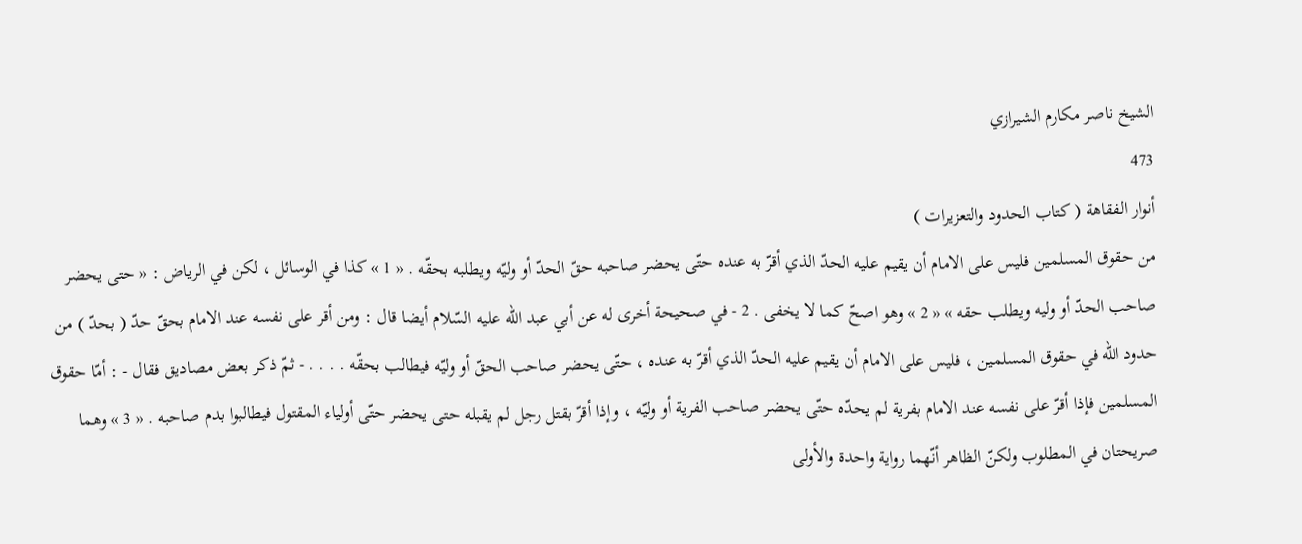الشيخ ناصر مكارم الشيرازي
473
أنوار الفقاهة ( كتاب الحدود والتعزيرات )
من حقوق المسلمين فليس على الامام أن يقيم عليه الحدّ الذي أقرّ به عنده حتّى يحضر صاحبه حقّ الحدّ أو وليّه ويطلبه بحقّه . « 1 » كذا في الوسائل ، لكن في الرياض : « حتى يحضر صاحب الحدّ أو وليه ويطلب حقه » « 2 » وهو اصحّ كما لا يخفى . 2 - في صحيحة أخرى له عن أبي عبد اللّه عليه السّلام أيضا قال : ومن أقر على نفسه عند الامام بحقّ حدّ ( بحدّ ) من حدود اللّه في حقوق المسلمين ، فليس على الامام أن يقيم عليه الحدّ الذي أقرّ به عنده ، حتّى يحضر صاحب الحقّ أو وليّه فيطالب بحقّه . . . . - ثمّ ذكر بعض مصاديق فقال - : أمّا حقوق المسلمين فإذا أقرّ على نفسه عند الامام بفرية لم يحدّه حتّى يحضر صاحب الفرية أو وليّه ، وإذا أقرّ بقتل رجل لم يقبله حتى يحضر حتّى أولياء المقتول فيطالبوا بدم صاحبه . « 3 » وهما صريحتان في المطلوب ولكنّ الظاهر أنّهما رواية واحدة والأولى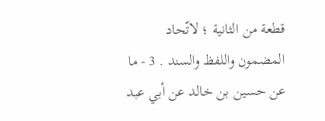قطعة من الثانية ؛ لاتّحاد المضمون واللفظ والسند . 3 - ما عن حسين بن خالد عن أبي عبد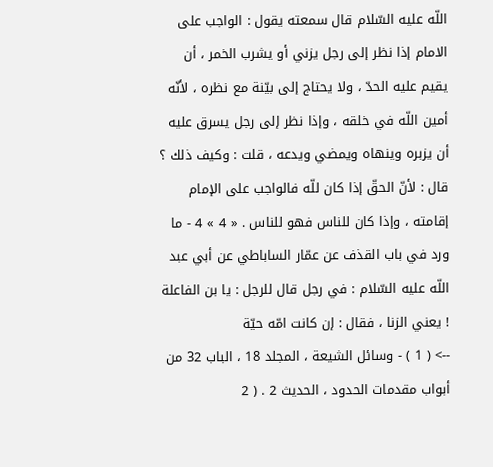اللّه عليه السّلام قال سمعته يقول : الواجب على الامام إذا نظر إلى رجل يزني أو يشرب الخمر ، أن يقيم عليه الحدّ ، ولا يحتاج إلى بيّنة مع نظره ، لأنّه أمين اللّه في خلقه ، وإذا نظر إلى رجل يسرق عليه أن يزبره وينهاه ويمضي ويدعه ، قلت : وكيف ذلك ؟ قال : لأنّ الحقّ إذا كان للّه فالواجب على الإمام إقامته ، وإذا كان للناس فهو للناس . « 4 » 4 - ما ورد في باب القذف عن عمّار الساباطي عن أبي عبد اللّه عليه السّلام : في رجل قال للرجل : يا بن الفاعلة ! يعني الزنا ، فقال : إن كانت امّه حيّة
--> ( 1 ) - وسائل الشيعة ، المجلد 18 ، الباب 32 من أبواب مقدمات الحدود ، الحديث 2 . ( 2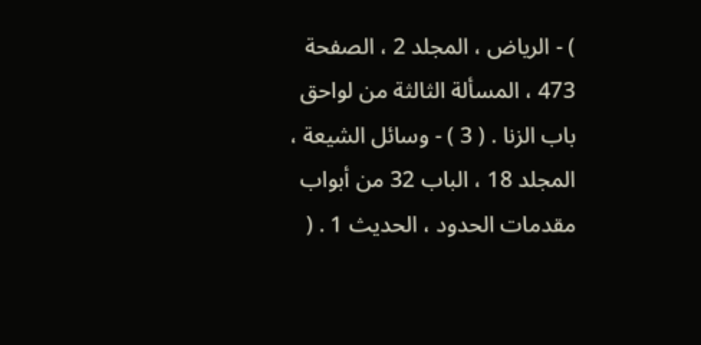) - الرياض ، المجلد 2 ، الصفحة 473 ، المسألة الثالثة من لواحق باب الزنا . ( 3 ) - وسائل الشيعة ، المجلد 18 ، الباب 32 من أبواب مقدمات الحدود ، الحديث 1 . (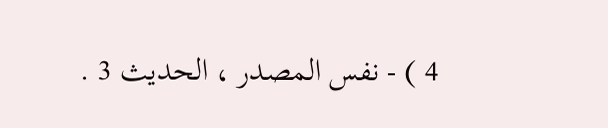4 ) - نفس المصدر ، الحديث 3 .